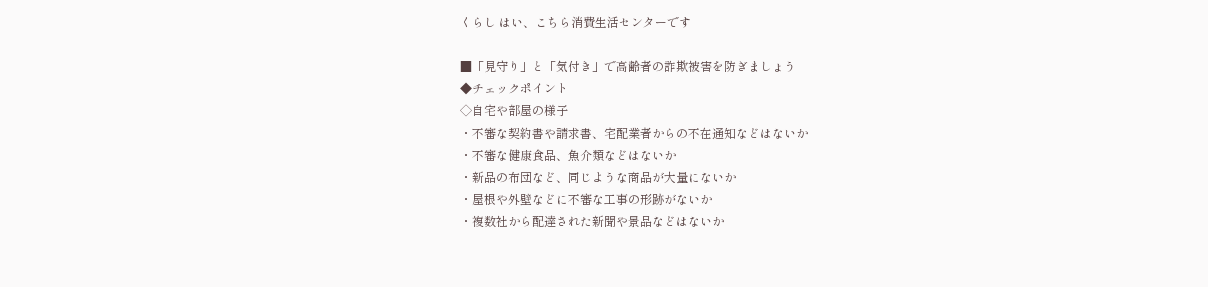くらし はい、こちら消費生活センターです

■「見守り」と「気付き」で高齢者の詐欺被害を防ぎましょう
◆チェックポイント
◇自宅や部屋の様子
・不審な契約書や請求書、宅配業者からの不在通知などはないか
・不審な健康食品、魚介類などはないか
・新品の布団など、同じような商品が大量にないか
・屋根や外壁などに不審な工事の形跡がないか
・複数社から配達された新聞や景品などはないか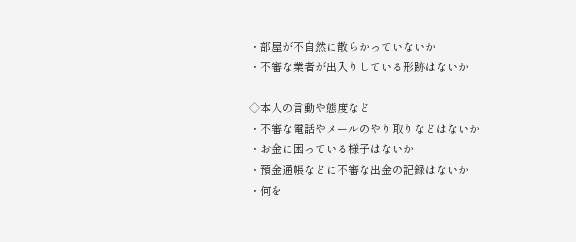・部屋が不自然に散らかっていないか
・不審な業者が出入りしている形跡はないか

◇本人の言動や態度など
・不審な電話やメールのやり取りなどはないか
・お金に困っている様子はないか
・預金通帳などに不審な出金の記録はないか
・何を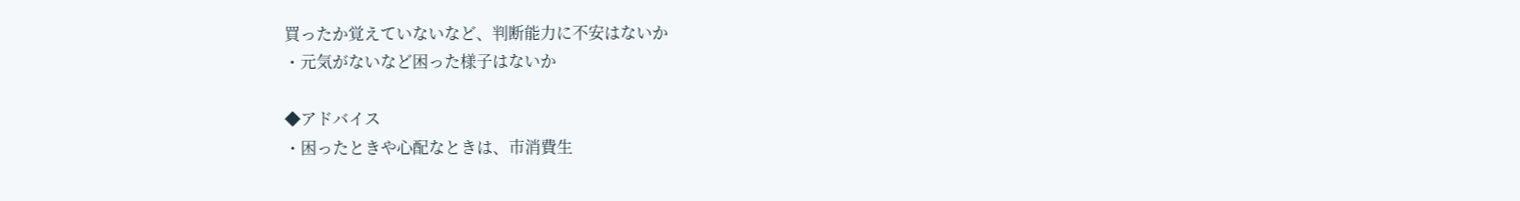買ったか覚えていないなど、判断能力に不安はないか
・元気がないなど困った様子はないか

◆アドバイス
・困ったときや心配なときは、市消費生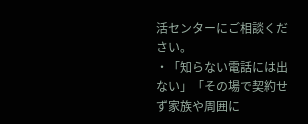活センターにご相談ください。
・「知らない電話には出ない」「その場で契約せず家族や周囲に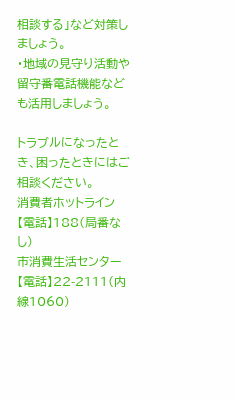相談する」など対策しましょう。
・地域の見守り活動や留守番電話機能なども活用しましょう。

トラブルになったとき、困ったときにはご相談ください。
消費者ホットライン【電話】188(局番なし)
市消費生活センター【電話】22-2111(内線1060)